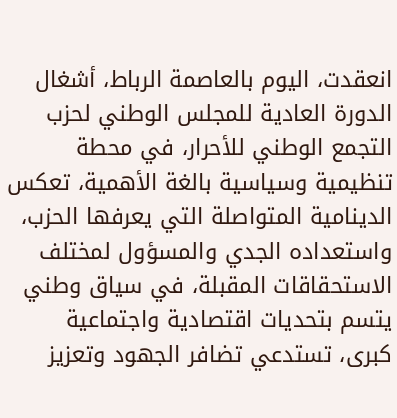انعقدت، اليوم بالعاصمة الرباط، أشغال الدورة العادية للمجلس الوطني لحزب التجمع الوطني للأحرار، في محطة تنظيمية وسياسية بالغة الأهمية، تعكس الدينامية المتواصلة التي يعرفها الحزب، واستعداده الجدي والمسؤول لمختلف الاستحقاقات المقبلة، في سياق وطني يتسم بتحديات اقتصادية واجتماعية كبرى، تستدعي تضافر الجهود وتعزيز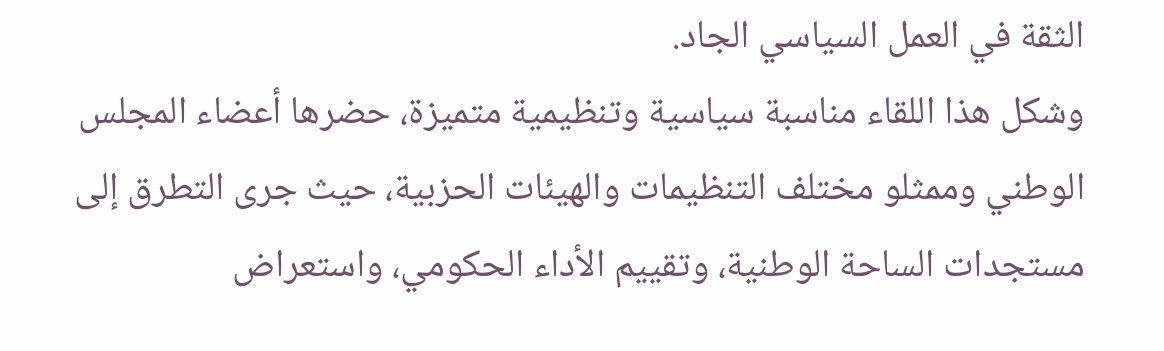الثقة في العمل السياسي الجاد.
وشكل هذا اللقاء مناسبة سياسية وتنظيمية متميزة، حضرها أعضاء المجلس الوطني وممثلو مختلف التنظيمات والهيئات الحزبية، حيث جرى التطرق إلى مستجدات الساحة الوطنية، وتقييم الأداء الحكومي، واستعراض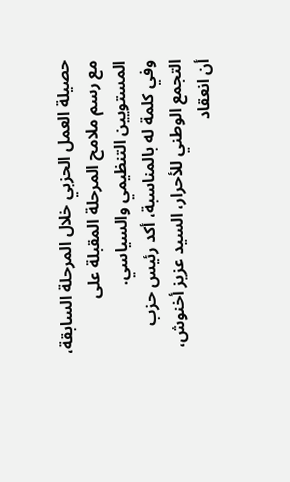حصيلة العمل الحزبي خلال المرحلة السابقة، مع رسم ملامح المرحلة المقبلة على المستويين التنظيمي والسياسي.
وفي كلمة له بالمناسبة، أكد رئيس حزب التجمع الوطني للأحرار، السيد عزيز أخنوش، أن انعقاد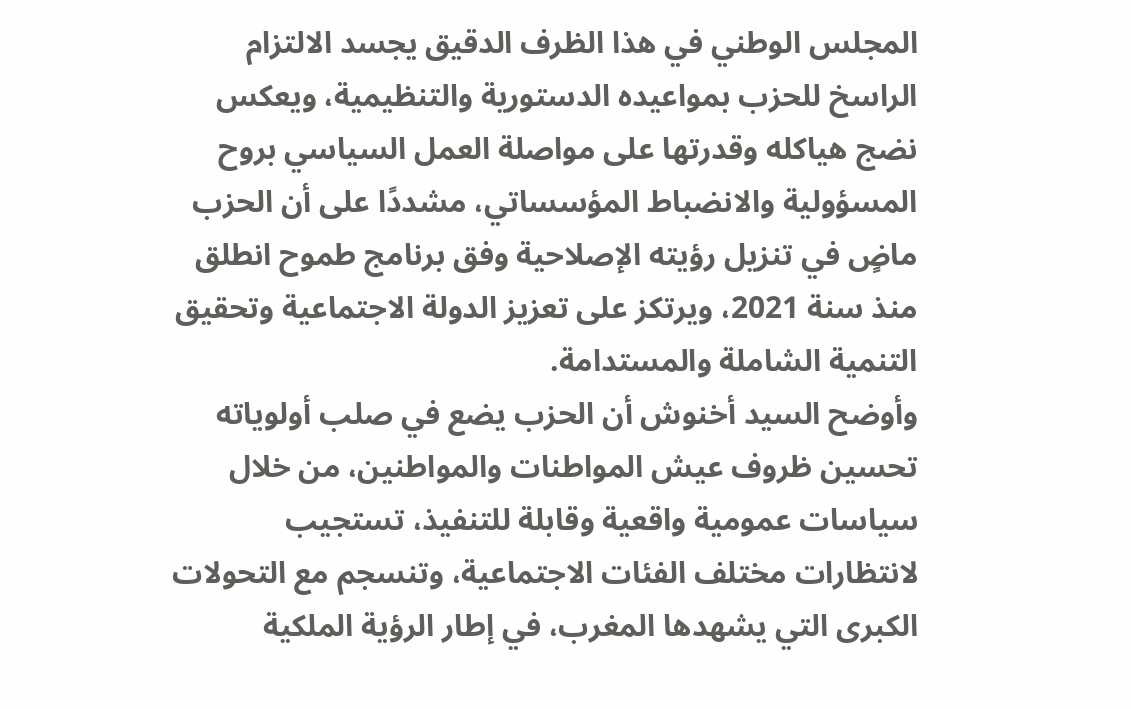المجلس الوطني في هذا الظرف الدقيق يجسد الالتزام الراسخ للحزب بمواعيده الدستورية والتنظيمية، ويعكس نضج هياكله وقدرتها على مواصلة العمل السياسي بروح المسؤولية والانضباط المؤسساتي، مشددًا على أن الحزب ماضٍ في تنزيل رؤيته الإصلاحية وفق برنامج طموح انطلق منذ سنة 2021، ويرتكز على تعزيز الدولة الاجتماعية وتحقيق التنمية الشاملة والمستدامة.
وأوضح السيد أخنوش أن الحزب يضع في صلب أولوياته تحسين ظروف عيش المواطنات والمواطنين، من خلال سياسات عمومية واقعية وقابلة للتنفيذ، تستجيب لانتظارات مختلف الفئات الاجتماعية، وتنسجم مع التحولات الكبرى التي يشهدها المغرب، في إطار الرؤية الملكية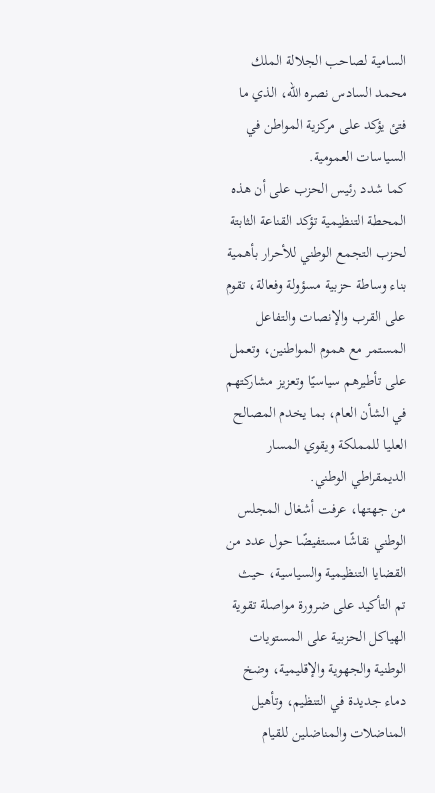السامية لصاحب الجلالة الملك محمد السادس نصره الله، الذي ما فتئ يؤكد على مركزية المواطن في السياسات العمومية.
كما شدد رئيس الحزب على أن هذه المحطة التنظيمية تؤكد القناعة الثابتة لحزب التجمع الوطني للأحرار بأهمية بناء وساطة حزبية مسؤولة وفعالة، تقوم على القرب والإنصات والتفاعل المستمر مع هموم المواطنين، وتعمل على تأطيرهم سياسيًا وتعزيز مشاركتهم في الشأن العام، بما يخدم المصالح العليا للمملكة ويقوي المسار الديمقراطي الوطني.
من جهتها، عرفت أشغال المجلس الوطني نقاشًا مستفيضًا حول عدد من القضايا التنظيمية والسياسية، حيث تم التأكيد على ضرورة مواصلة تقوية الهياكل الحزبية على المستويات الوطنية والجهوية والإقليمية، وضخ دماء جديدة في التنظيم، وتأهيل المناضلات والمناضلين للقيام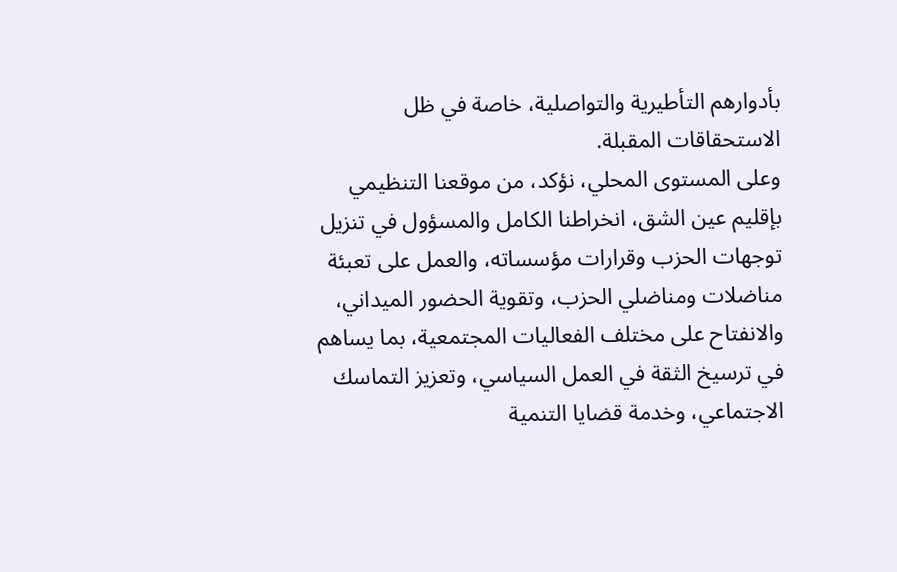بأدوارهم التأطيرية والتواصلية، خاصة في ظل الاستحقاقات المقبلة.
وعلى المستوى المحلي، نؤكد، من موقعنا التنظيمي بإقليم عين الشق، انخراطنا الكامل والمسؤول في تنزيل توجهات الحزب وقرارات مؤسساته، والعمل على تعبئة مناضلات ومناضلي الحزب، وتقوية الحضور الميداني، والانفتاح على مختلف الفعاليات المجتمعية، بما يساهم في ترسيخ الثقة في العمل السياسي، وتعزيز التماسك الاجتماعي، وخدمة قضايا التنمية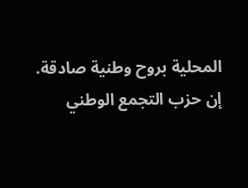المحلية بروح وطنية صادقة.
إن حزب التجمع الوطني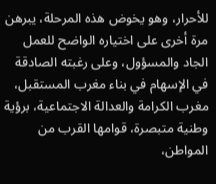للأحرار، وهو يخوض هذه المرحلة، يبرهن مرة أخرى على اختياره الواضح للعمل الجاد والمسؤول، وعلى رغبته الصادقة في الإسهام في بناء مغرب المستقبل، مغرب الكرامة والعدالة الاجتماعية، برؤية وطنية متبصرة، قوامها القرب من المواطن،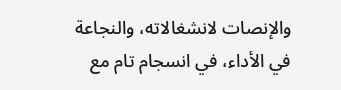والإنصات لانشغالاته، والنجاعة في الأداء، في انسجام تام مع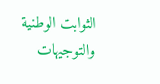الثوابت الوطنية والتوجيهات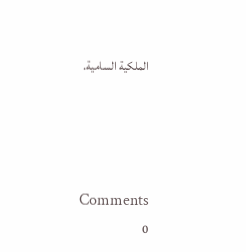الملكية السامية.




Comments
0